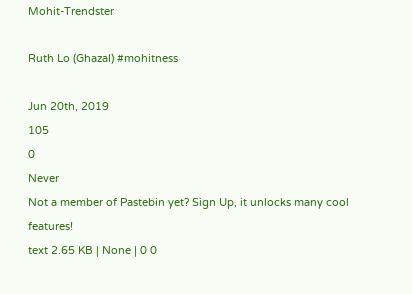Mohit-Trendster

Ruth Lo (Ghazal) #mohitness

Jun 20th, 2019
105
0
Never
Not a member of Pastebin yet? Sign Up, it unlocks many cool features!
text 2.65 KB | None | 0 0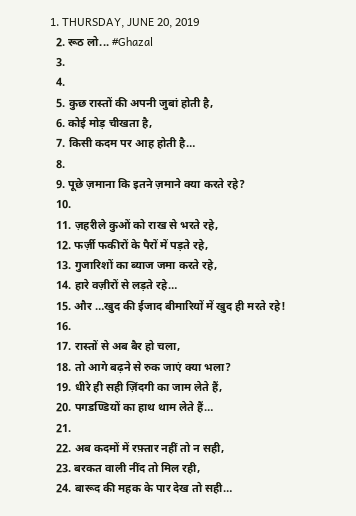1. THURSDAY, JUNE 20, 2019
  2. रूठ लो... #Ghazal
  3.
  4.
  5. कुछ रास्तों की अपनी जुबां होती है,
  6. कोई मोड़ चीखता है,
  7. किसी कदम पर आह होती है…
  8.
  9. पूछे ज़माना कि इतने ज़माने क्या करते रहे?
  10.
  11. ज़हरीले कुओं को राख से भरते रहे,
  12. फर्ज़ी फकीरों के पैरों में पड़ते रहे,
  13. गुजारिशों का ब्याज जमा करते रहे,
  14. हारे वज़ीरों से लड़ते रहे…
  15. और …खुद की ईजाद बीमारियों में खुद ही मरते रहे!
  16.
  17. रास्तों से अब बैर हो चला,
  18. तो आगे बढ़ने से रुक जाएं क्या भला?
  19. धीरे ही सही ज़िंदगी का जाम लेते हैं,
  20. पगडण्डियों का हाथ थाम लेते हैं…
  21.
  22. अब कदमों में रफ़्तार नहीं तो न सही,
  23. बरकत वाली नींद तो मिल रही,
  24. बारूद की महक के पार देख तो सही…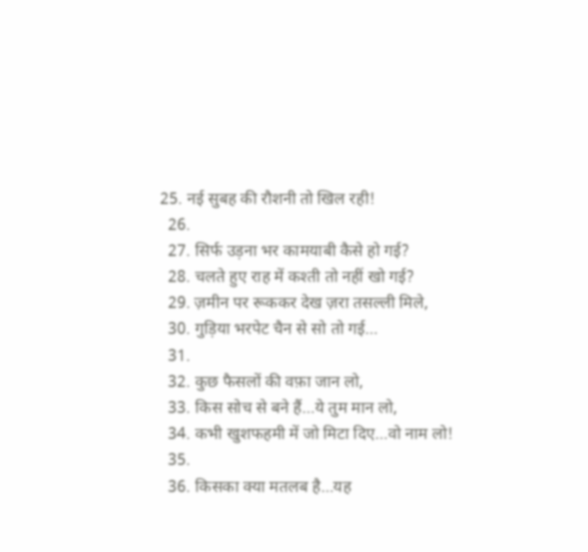25. नई सुबह की रौशनी तो खिल रही!
  26.
  27. सिर्फ उड़ना भर कामयाबी कैसे हो गई?
  28. चलते हुए राह में कश्ती तो नहीं खो गई?
  29. ज़मीन पर रूककर देख ज़रा तसल्ली मिले,
  30. गुड़िया भरपेट चैन से सो तो गई…
  31.
  32. कुछ फैसलों की वफ़ा जान लो,
  33. किस सोच से बने हैं…ये तुम मान लो,
  34. कभी खुशफहमी में जो मिटा दिए…वो नाम लो!
  35.
  36. किसका क्या मतलब है…यह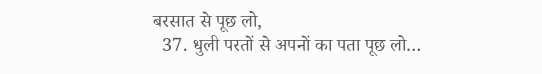बरसात से पूछ लो,
  37. धुली परतों से अपनों का पता पूछ लो…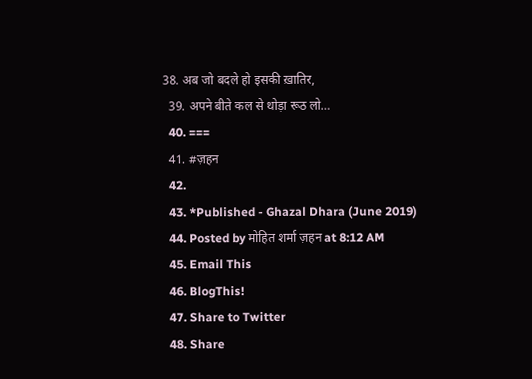38. अब जो बदले हो इसकी ख़ातिर,
  39. अपने बीते कल से थोड़ा रूठ लो…
  40. ===
  41. #ज़हन
  42.
  43. *Published - Ghazal Dhara (June 2019)
  44. Posted by मोहित शर्मा ज़हन at 8:12 AM
  45. Email This
  46. BlogThis!
  47. Share to Twitter
  48. Share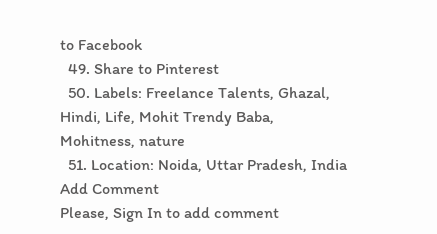to Facebook
  49. Share to Pinterest
  50. Labels: Freelance Talents, Ghazal, Hindi, Life, Mohit Trendy Baba, Mohitness, nature
  51. Location: Noida, Uttar Pradesh, India
Add Comment
Please, Sign In to add comment